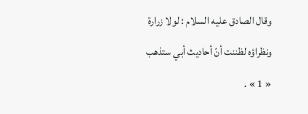وقال الصادق عليه السلام : لولا زرارة ونظراؤه لظننت أنّ أحاديث أبي ستذهب « 1 » .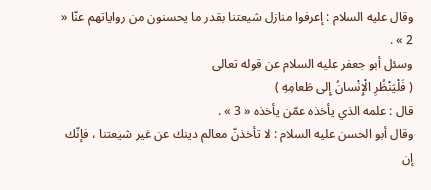وقال عليه السلام : إعرفوا منازل شيعتنا بقدر ما يحسنون من رواياتهم عنّا « 2 » .
وسئل أبو جعفر عليه السلام عن قوله تعالى
( فَلْيَنْظُرِ الْإِنْسانُ إِلى طَعامِهِ )
قال : علمه الذي يأخذه عمّن يأخذه « 3 » .
وقال أبو الحسن عليه السلام : لا تأخذنّ معالم دينك عن غير شيعتنا ، فإنّك إن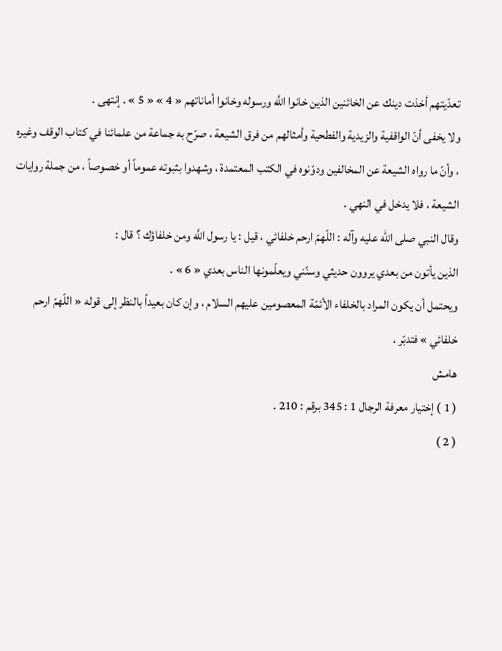تعدّيتهم أخذت دينك عن الخائنين الذين خانوا اللَّه ورسوله وخانوا أماناتهم « 4 » « 5 » . إنتهى .
ولا يخفى أنّ الواقفية والزيدية والفطحية وأمثالهم من فرق الشيعة ، صرّح به جماعة من علمائنا في كتاب الوقف وغيره ، وأنّ ما رواه الشيعة عن المخالفين ودوّنوه في الكتب المعتمدة ، وشهدوا بثبوته عموماً أو خصوصاً ، من جملة روايات الشيعة ، فلا يدخل في النهي .
وقال النبي صلى الله عليه وآله : اللّهمّ ارحم خلفائي ، قيل : يا رسول اللَّه ومن خلفاؤك ؟ قال :
الذين يأتون من بعدي يروون حديثي وسنّني ويعلّمونها الناس بعدي « 6 » .
ويحتمل أن يكون المراد بالخلفاء الأئمّة المعصومين عليهم السلام ، وإن كان بعيداً بالنظر إلى قوله « اللّهمّ ارحم خلفائي » فتدبّر .
هامش
( 1 ) إختيار معرفة الرجال 1 : 345 برقم : 210 .
( 2 )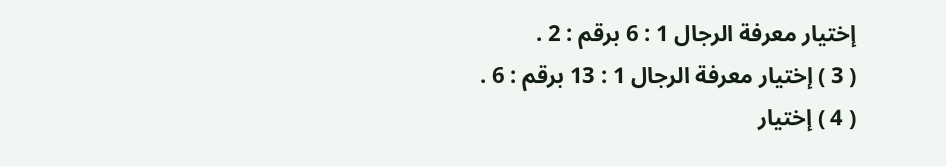إختيار معرفة الرجال 1 : 6 برقم : 2 .
( 3 ) إختيار معرفة الرجال 1 : 13 برقم : 6 .
( 4 ) إختيار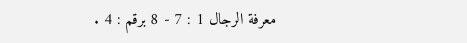معرفة الرجال 1 : 7 - 8 برقم : 4 .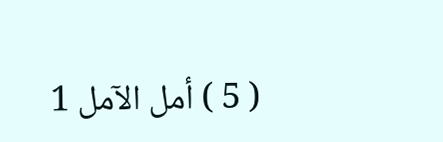( 5 ) أمل الآمل 1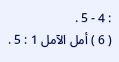: 4 - 5 .
( 6 ) أمل الآمل 1 : 5 .